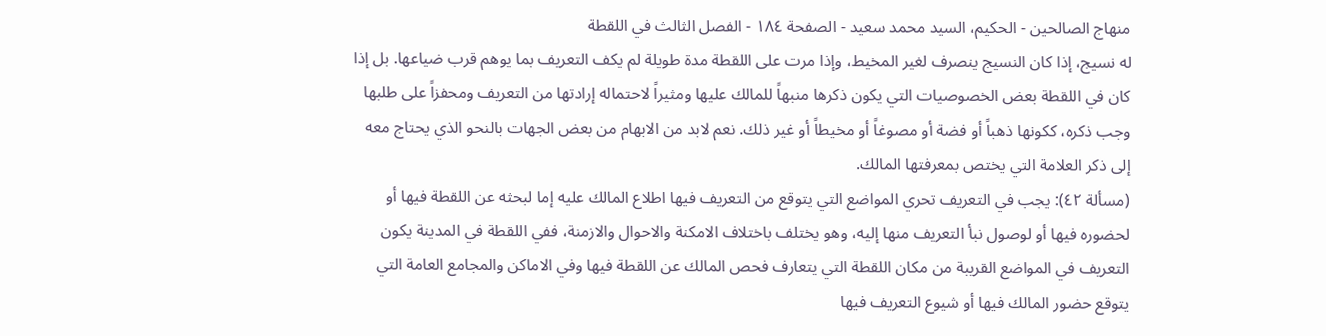منهاج الصالحين - الحكيم، السيد محمد سعيد - الصفحة ١٨٤ - الفصل الثالث في اللقطة
له نسيج، إذا كان النسيج ينصرف لغير المخيط، وإذا مرت على اللقطة مدة طويلة لم يكف التعريف بما يوهم قرب ضياعها. بل إذا كان في اللقطة بعض الخصوصيات التي يكون ذكرها منبهاً للمالك عليها ومثيراً لاحتماله إرادتها من التعريف ومحفزاً على طلبها وجب ذكره، ككونها ذهباً أو فضة أو مصوغاً أو مخيطاً أو غير ذلك. نعم لابد من الابهام من بعض الجهات بالنحو الذي يحتاج معه إلى ذكر العلامة التي يختص بمعرفتها المالك.
(مسألة ٤٢): يجب في التعريف تحري المواضع التي يتوقع من التعريف فيها اطلاع المالك عليه إما لبحثه عن اللقطة فيها أو لحضوره فيها أو لوصول نبأ التعريف منها إليه، وهو يختلف باختلاف الامكنة والاحوال والازمنة، ففي اللقطة في المدينة يكون التعريف في المواضع القريبة من مكان اللقطة التي يتعارف فحص المالك عن اللقطة فيها وفي الاماكن والمجامع العامة التي يتوقع حضور المالك فيها أو شيوع التعريف فيها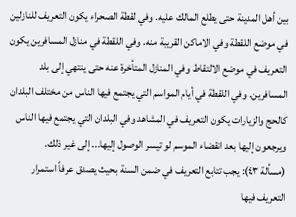بين أهل المدينة حتى يطلع المالك عليه. وفي لقطة الصحراء يكون التعريف للنازلين في موضع اللقطة وفي الاماكن القريبة منه. وفي اللقطة في منازل المسافرين يكون التعريف في موضع الالتقاط وفي المنازل المتأخرة عنه حتى ينتهي إلى بلد المسافرين. وفي اللقطة في أيام المواسم التي يجتمع فيها الناس من مختلف البلدان كالحج والزيارات يكون التعريف في المشاهد وفي البلدان التي يجتمع فيها الناس ويرجعون إليها بعد انقضاء الموسم لو تيسر الوصول إليها... إلى غير ذلك.
(مسألة ٤٣): يجب تتابع التعريف في ضمن السنة بحيث يصدق عرفاً استمرار التعريف فيها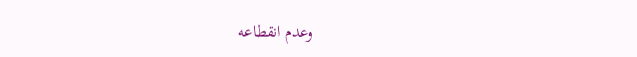وعدم انقطاعه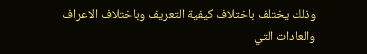وذلك يختلف باختلاف كيفية التعريف وباختلاف الاعراف والعادات التي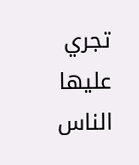تجري عليها الناس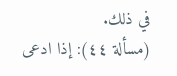في ذلك.
(مسألة ٤٤): إذا ادعى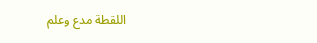اللقطة مدع وعلم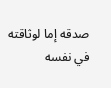صدقه إما لوثاقته في نفسه